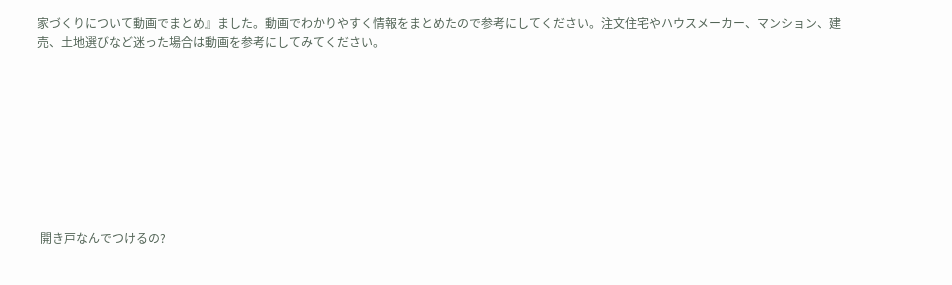家づくりについて動画でまとめ』ました。動画でわかりやすく情報をまとめたので参考にしてください。注文住宅やハウスメーカー、マンション、建売、土地選びなど迷った場合は動画を参考にしてみてください。









 開き戸なんでつけるの?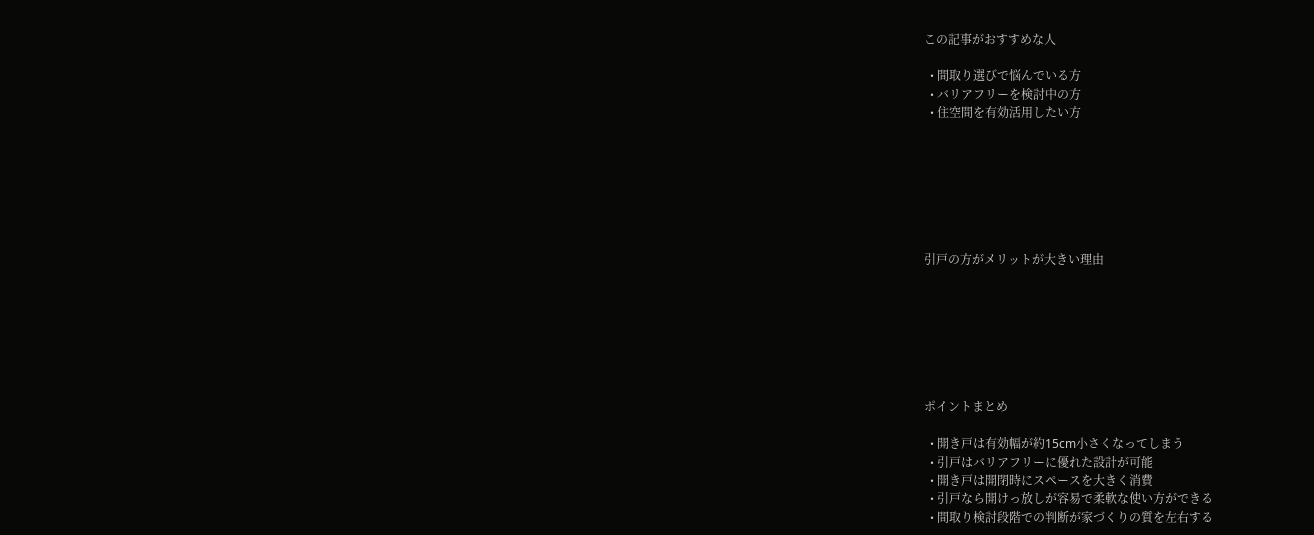この記事がおすすめな人

  • 間取り選びで悩んでいる方
  • バリアフリーを検討中の方
  • 住空間を有効活用したい方







引戸の方がメリットが大きい理由







ポイントまとめ

  • 開き戸は有効幅が約15cm小さくなってしまう
  • 引戸はバリアフリーに優れた設計が可能
  • 開き戸は開閉時にスペースを大きく消費
  • 引戸なら開けっ放しが容易で柔軟な使い方ができる
  • 間取り検討段階での判断が家づくりの質を左右する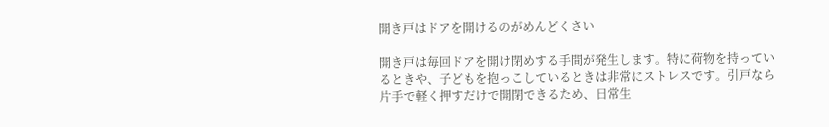開き戸はドアを開けるのがめんどくさい

開き戸は毎回ドアを開け閉めする手間が発生します。特に荷物を持っているときや、子どもを抱っこしているときは非常にストレスです。引戸なら片手で軽く押すだけで開閉できるため、日常生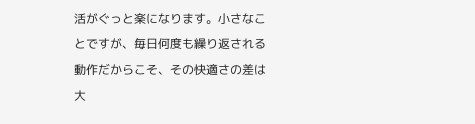活がぐっと楽になります。小さなことですが、毎日何度も繰り返される動作だからこそ、その快適さの差は大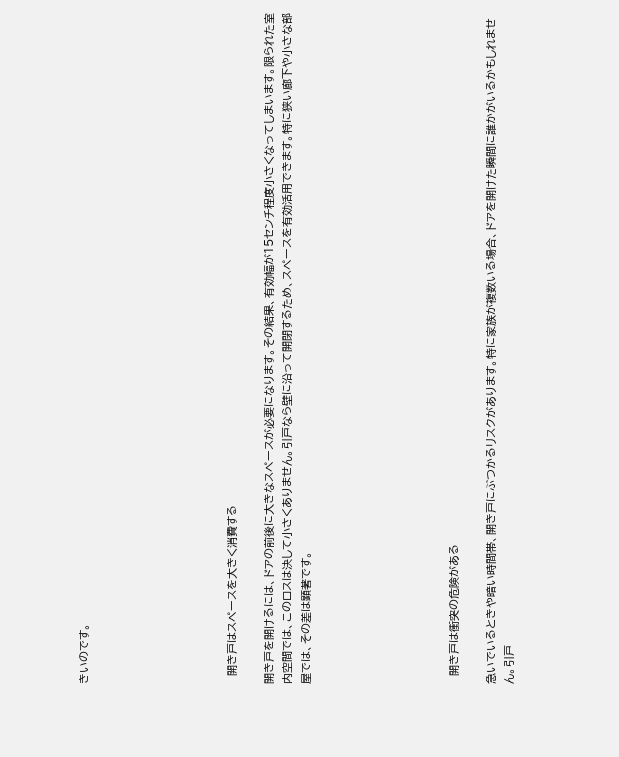きいのです。







  開き戸はスペースを大きく消費する

開き戸を開けるには、ドアの前後に大きなスペースが必要になります。その結果、有効幅が15センチ程度小さくなってしまいます。限られた室内空間では、このロスは決して小さくありません。引戸なら壁に沿って開閉するため、スペースを有効活用できます。特に狭い廊下や小さな部屋では、その差は顕著です。







  開き戸は衝突の危険がある

急いでいるときや暗い時間帯、開き戸にぶつかるリスクがあります。特に家族が複数いる場合、ドアを開けた瞬間に誰かがいるかもしれません。引戸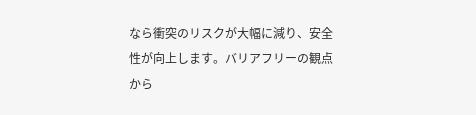なら衝突のリスクが大幅に減り、安全性が向上します。バリアフリーの観点から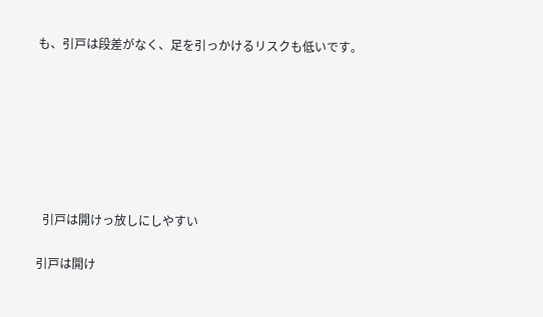も、引戸は段差がなく、足を引っかけるリスクも低いです。







  引戸は開けっ放しにしやすい

引戸は開け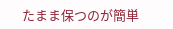たまま保つのが簡単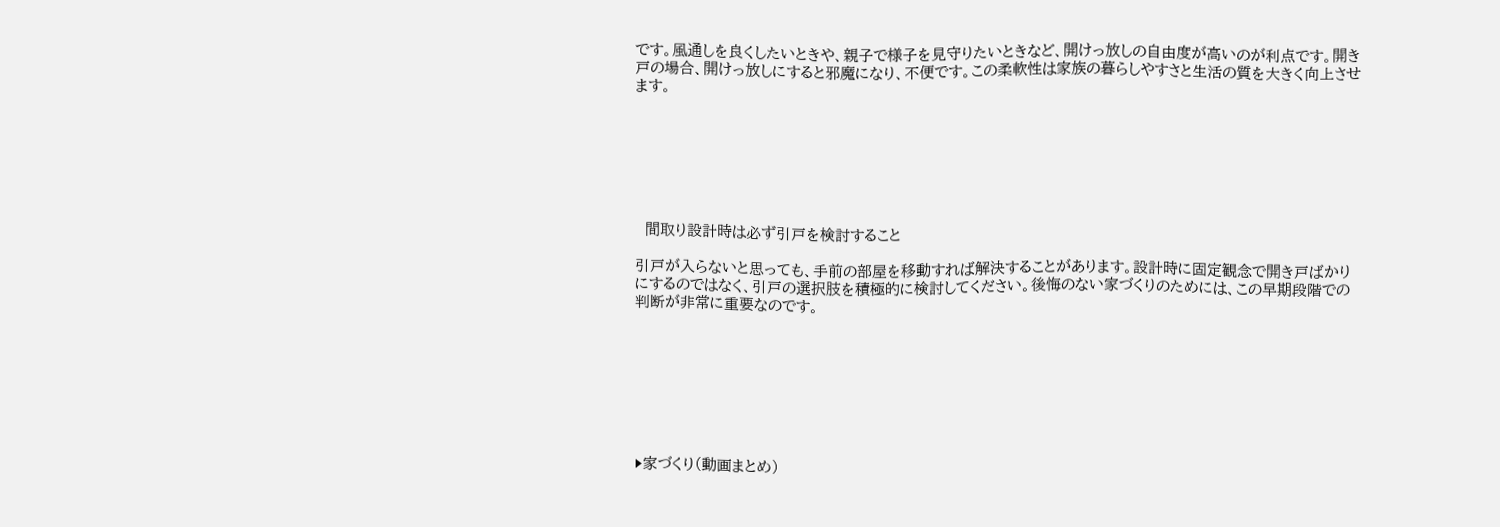です。風通しを良くしたいときや、親子で様子を見守りたいときなど、開けっ放しの自由度が高いのが利点です。開き戸の場合、開けっ放しにすると邪魔になり、不便です。この柔軟性は家族の暮らしやすさと生活の質を大きく向上させます。







  間取り設計時は必ず引戸を検討すること

引戸が入らないと思っても、手前の部屋を移動すれば解決することがあります。設計時に固定観念で開き戸ばかりにするのではなく、引戸の選択肢を積極的に検討してください。後悔のない家づくりのためには、この早期段階での判断が非常に重要なのです。








▶家づくり(動画まとめ)